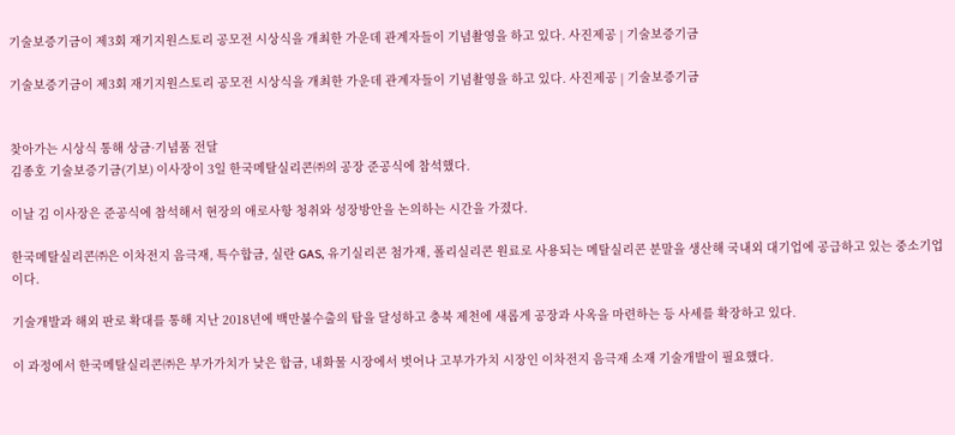기술보증기금이 제3회 재기지원스토리 공모전 시상식을 개최한 가운데 관계자들이 기념촬영을 하고 있다. 사진제공 | 기술보증기금

기술보증기금이 제3회 재기지원스토리 공모전 시상식을 개최한 가운데 관계자들이 기념촬영을 하고 있다. 사진제공 | 기술보증기금


찾아가는 시상식 통해 상금·기념품 전달
김종호 기술보증기금(기보) 이사장이 3일 한국메탈실리콘㈜의 공장 준공식에 참석했다.

이날 김 이사장은 준공식에 참석해서 현장의 애로사항 청취와 성장방안을 논의하는 시간을 가졌다.

한국메탈실리콘㈜은 이차전지 음극재, 특수합금, 실란 GAS, 유기실리콘 첨가재, 폴리실리콘 원료로 사용되는 메탈실리콘 분말을 생산해 국내외 대기업에 공급하고 있는 중소기업이다.

기술개발과 해외 판로 확대를 통해 지난 2018년에 백만불수출의 탑을 달성하고 충북 제천에 새롭게 공장과 사옥을 마련하는 등 사세를 확장하고 있다.

이 과정에서 한국메탈실리콘㈜은 부가가치가 낮은 합금, 내화물 시장에서 벗어나 고부가가치 시장인 이차전지 음극재 소재 기술개발이 필요했다.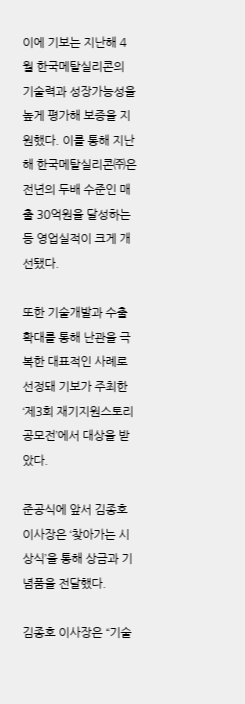이에 기보는 지난해 4월 한국메탈실리콘의 기술력과 성장가능성을 높게 평가해 보증을 지원했다. 이를 통해 지난해 한국메탈실리콘㈜은 전년의 두배 수준인 매출 30억원을 달성하는 등 영업실적이 크게 개선됐다.

또한 기술개발과 수출확대를 통해 난관을 극복한 대표적인 사례로 선정돼 기보가 주최한 ‘제3회 재기지원스토리 공모전’에서 대상을 받았다.

준공식에 앞서 김종호 이사장은 ‘찾아가는 시상식’을 통해 상금과 기념품을 전달했다.

김종호 이사장은 “기술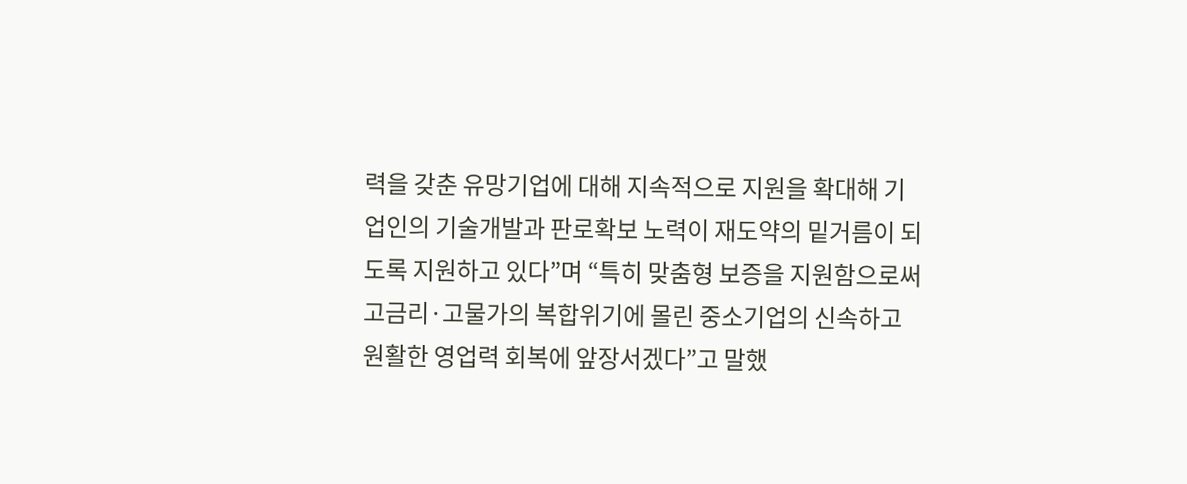력을 갖춘 유망기업에 대해 지속적으로 지원을 확대해 기업인의 기술개발과 판로확보 노력이 재도약의 밑거름이 되도록 지원하고 있다”며 “특히 맞춤형 보증을 지원함으로써 고금리·고물가의 복합위기에 몰린 중소기업의 신속하고 원활한 영업력 회복에 앞장서겠다”고 말했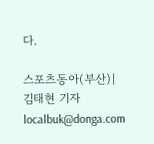다.

스포츠동아(부산)|김태현 기자 localbuk@donga.com